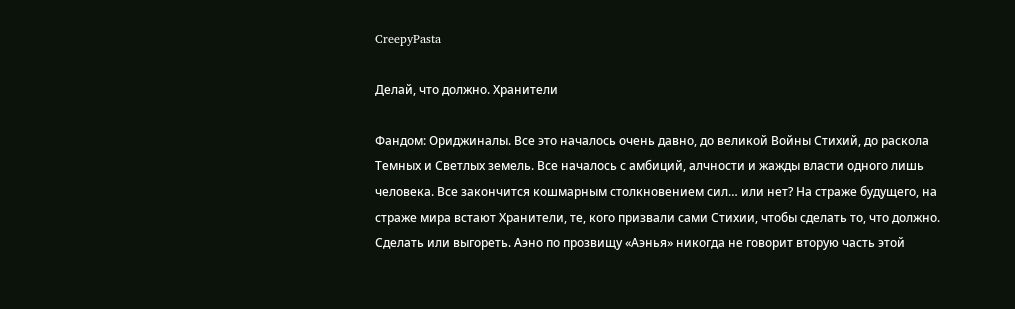CreepyPasta

Делай, что должно. Хранители

Фандом: Ориджиналы. Все это началось очень давно, до великой Войны Стихий, до раскола Темных и Светлых земель. Все началось с амбиций, алчности и жажды власти одного лишь человека. Все закончится кошмарным столкновением сил… или нет? На страже будущего, на страже мира встают Хранители, те, кого призвали сами Стихии, чтобы сделать то, что должно. Сделать или выгореть. Аэно по прозвищу «Аэнья» никогда не говорит вторую часть этой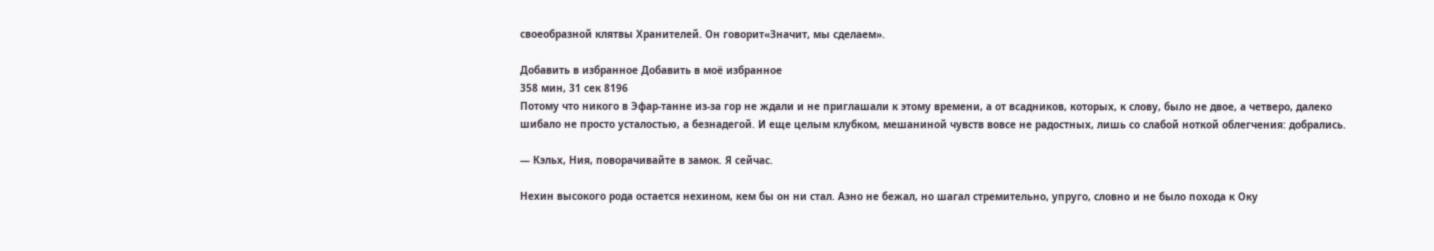своеобразной клятвы Хранителей. Он говорит«Значит, мы сделаем».

Добавить в избранное Добавить в моё избранное
358 мин, 31 сек 8196
Потому что никого в Эфар-танне из-за гор не ждали и не приглашали к этому времени, а от всадников, которых, к слову, было не двое, а четверо, далеко шибало не просто усталостью, а безнадегой. И еще целым клубком, мешаниной чувств вовсе не радостных, лишь со слабой ноткой облегчения: добрались.

— Кэльх, Ния, поворачивайте в замок. Я сейчас.

Нехин высокого рода остается нехином, кем бы он ни стал. Аэно не бежал, но шагал стремительно, упруго, словно и не было похода к Оку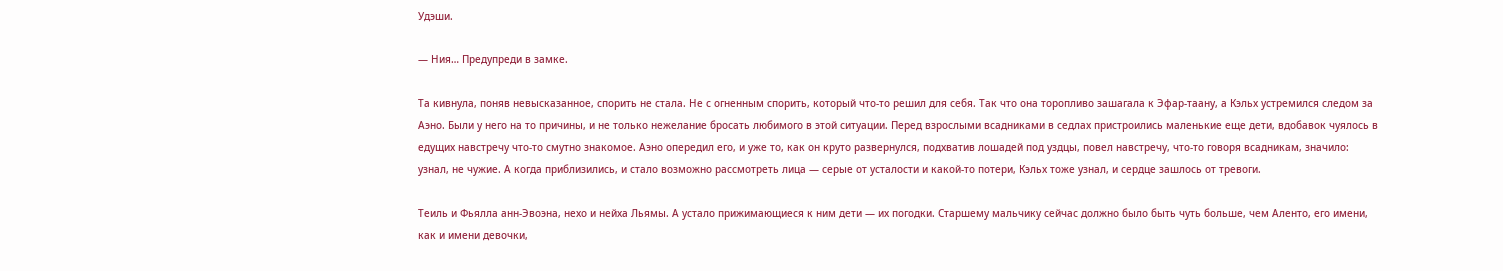Удэши.

— Ния… Предупреди в замке.

Та кивнула, поняв невысказанное, спорить не стала. Не с огненным спорить, который что-то решил для себя. Так что она торопливо зашагала к Эфар-таану, а Кэльх устремился следом за Аэно. Были у него на то причины, и не только нежелание бросать любимого в этой ситуации. Перед взрослыми всадниками в седлах пристроились маленькие еще дети, вдобавок чуялось в едущих навстречу что-то смутно знакомое. Аэно опередил его, и уже то, как он круто развернулся, подхватив лошадей под уздцы, повел навстречу, что-то говоря всадникам, значило: узнал, не чужие. А когда приблизились, и стало возможно рассмотреть лица — серые от усталости и какой-то потери, Кэльх тоже узнал, и сердце зашлось от тревоги.

Теиль и Фьялла анн-Эвоэна, нехо и нейха Льямы. А устало прижимающиеся к ним дети — их погодки. Старшему мальчику сейчас должно было быть чуть больше, чем Аленто, его имени, как и имени девочки,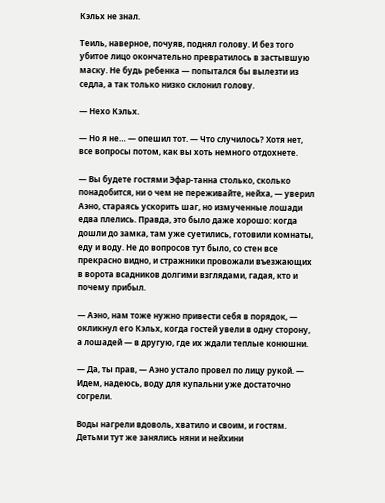Кэльх не знал.

Теиль, наверное, почуяв, поднял голову. И без того убитое лицо окончательно превратилось в застывшую маску. Не будь ребенка — попытался бы вылезти из седла, а так только низко склонил голову.

— Нехо Кэльх.

— Но я не… — опешил тот. — Что случилось? Хотя нет, все вопросы потом, как вы хоть немного отдохнете.

— Вы будете гостями Эфар-танна столько, сколько понадобится, ни о чем не переживайте, нейха, — уверил Аэно, стараясь ускорить шаг, но измученные лошади едва плелись. Правда, это было даже хорошо: когда дошли до замка, там уже суетились, готовили комнаты, еду и воду. Не до вопросов тут было, со стен все прекрасно видно, и стражники провожали въезжающих в ворота всадников долгими взглядами, гадая, кто и почему прибыл.

— Аэно, нам тоже нужно привести себя в порядок, — окликнул его Кэльх, когда гостей увели в одну сторону, а лошадей — в другую, где их ждали теплые конюшни.

— Да, ты прав, — Аэно устало провел по лицу рукой. — Идем, надеюсь, воду для купальни уже достаточно согрели.

Воды нагрели вдоволь, хватило и своим, и гостям. Детьми тут же занялись няни и нейхини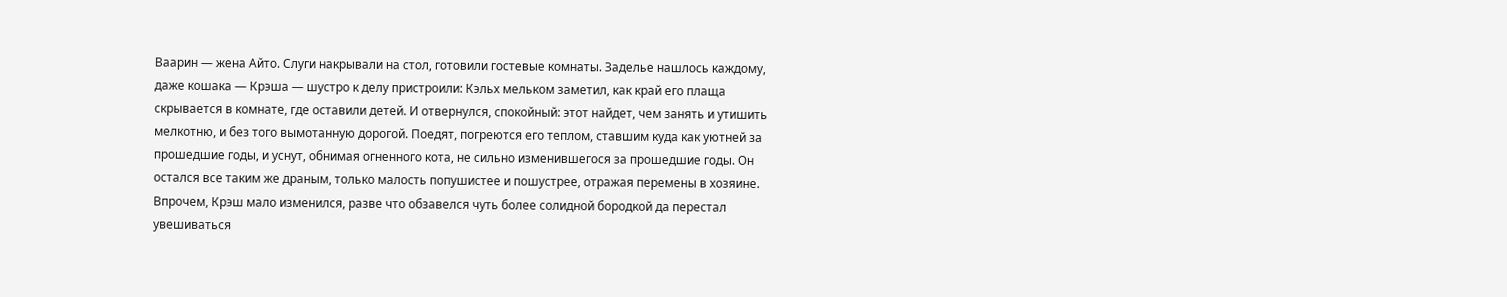Ваарин — жена Айто. Слуги накрывали на стол, готовили гостевые комнаты. Заделье нашлось каждому, даже кошака — Крэша — шустро к делу пристроили: Кэльх мельком заметил, как край его плаща скрывается в комнате, где оставили детей. И отвернулся, спокойный: этот найдет, чем занять и утишить мелкотню, и без того вымотанную дорогой. Поедят, погреются его теплом, ставшим куда как уютней за прошедшие годы, и уснут, обнимая огненного кота, не сильно изменившегося за прошедшие годы. Он остался все таким же драным, только малость попушистее и пошустрее, отражая перемены в хозяине. Впрочем, Крэш мало изменился, разве что обзавелся чуть более солидной бородкой да перестал увешиваться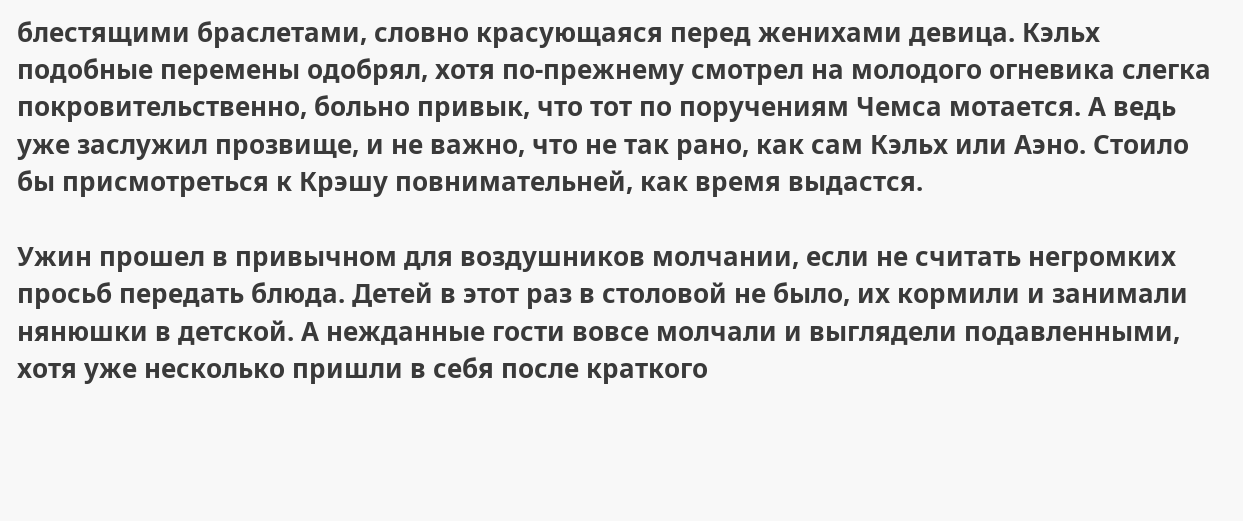блестящими браслетами, словно красующаяся перед женихами девица. Кэльх подобные перемены одобрял, хотя по-прежнему смотрел на молодого огневика слегка покровительственно, больно привык, что тот по поручениям Чемса мотается. А ведь уже заслужил прозвище, и не важно, что не так рано, как сам Кэльх или Аэно. Стоило бы присмотреться к Крэшу повнимательней, как время выдастся.

Ужин прошел в привычном для воздушников молчании, если не считать негромких просьб передать блюда. Детей в этот раз в столовой не было, их кормили и занимали нянюшки в детской. А нежданные гости вовсе молчали и выглядели подавленными, хотя уже несколько пришли в себя после краткого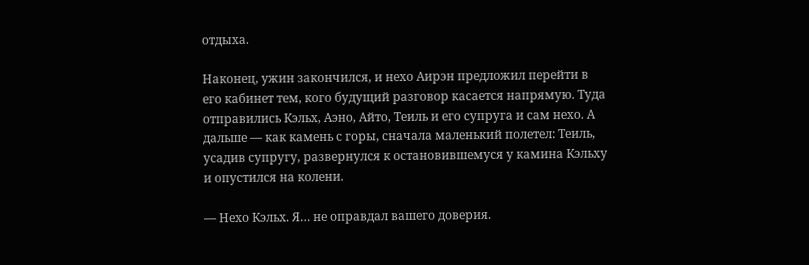отдыха.

Наконец, ужин закончился, и нехо Аирэн предложил перейти в его кабинет тем, кого будущий разговор касается напрямую. Туда отправились Кэльх, Аэно, Айто, Теиль и его супруга и сам нехо. А дальше — как камень с горы, сначала маленький полетел: Теиль, усадив супругу, развернулся к остановившемуся у камина Кэльху и опустился на колени.

— Нехо Кэльх. Я… не оправдал вашего доверия.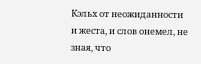Кэльх от неожиданности и жеста, и слов онемел, не зная, что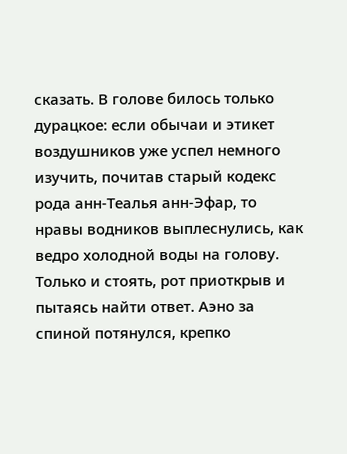сказать. В голове билось только дурацкое: если обычаи и этикет воздушников уже успел немного изучить, почитав старый кодекс рода анн-Теалья анн-Эфар, то нравы водников выплеснулись, как ведро холодной воды на голову. Только и стоять, рот приоткрыв и пытаясь найти ответ. Аэно за спиной потянулся, крепко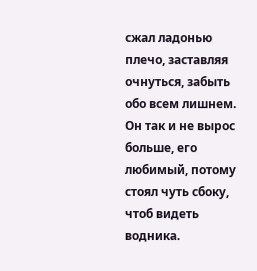сжал ладонью плечо, заставляя очнуться, забыть обо всем лишнем. Он так и не вырос больше, его любимый, потому стоял чуть сбоку, чтоб видеть водника.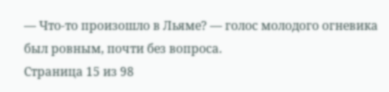— Что-то произошло в Льяме? — голос молодого огневика был ровным, почти без вопроса.
Страница 15 из 98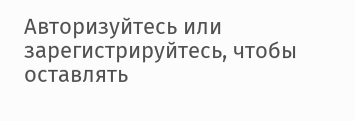Авторизуйтесь или зарегистрируйтесь, чтобы оставлять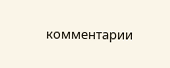комментарии